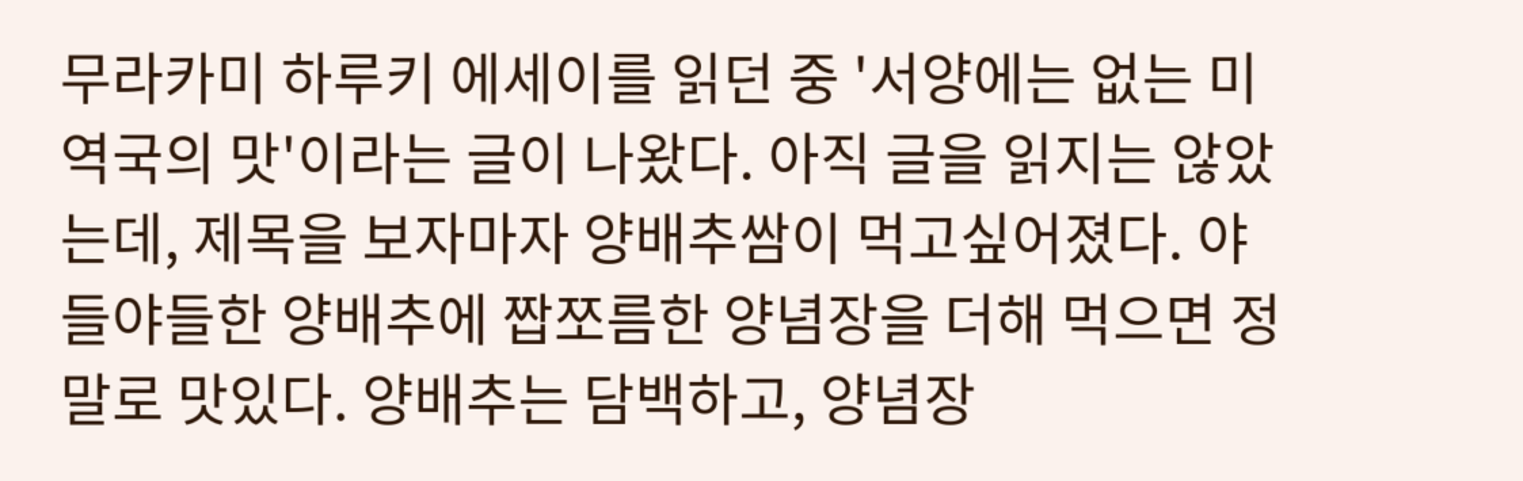무라카미 하루키 에세이를 읽던 중 '서양에는 없는 미역국의 맛'이라는 글이 나왔다. 아직 글을 읽지는 않았는데, 제목을 보자마자 양배추쌈이 먹고싶어졌다. 야들야들한 양배추에 짭쪼름한 양념장을 더해 먹으면 정말로 맛있다. 양배추는 담백하고, 양념장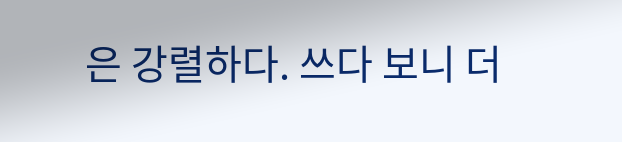은 강렬하다. 쓰다 보니 더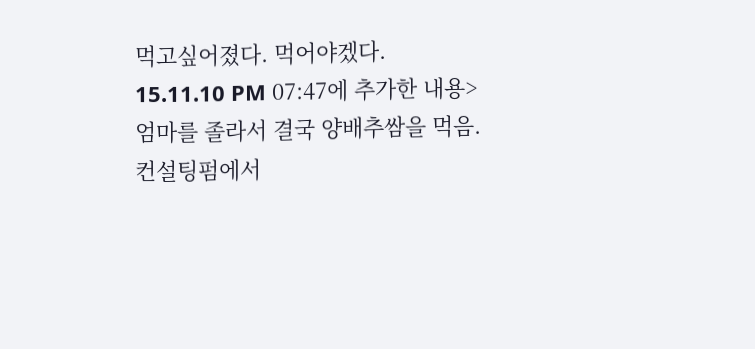먹고싶어졌다. 먹어야겠다.
15.11.10 PM 07:47에 추가한 내용>
엄마를 졸라서 결국 양배추쌈을 먹음.
컨설팅펌에서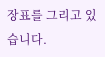장표를 그리고 있습니다.